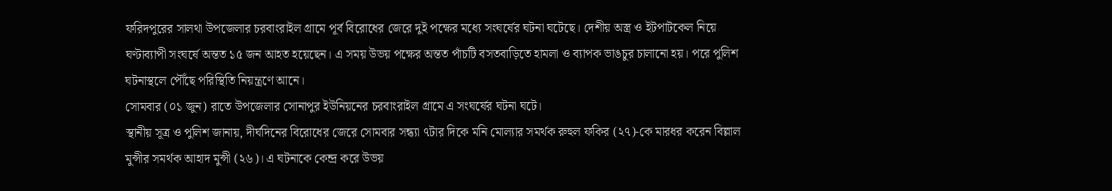ফরিদপুরের সালথা উপজেলার চরবাংরাইল গ্রামে পূর্ব বিরোধের জেরে দুই পক্ষের মধ্যে সংঘর্ষের ঘটনা ঘটেছে। দেশীয় অস্ত্র ও ইটপাটকেল নিয়ে ঘণ্টাব্যাপী সংঘর্ষে অন্তত ১৫ জন আহত হয়েছেন। এ সময় উভয় পক্ষের অন্তত পাঁচটি বসতবাড়িতে হামলা ও ব্যাপক ভাঙচুর চালানো হয়। পরে পুলিশ ঘটনাস্থলে পৌঁছে পরিস্থিতি নিয়ন্ত্রণে আনে।
সোমবার (০১ জুন) রাতে উপজেলার সোনাপুর ইউনিয়নের চরবাংরাইল গ্রামে এ সংঘর্ষের ঘটনা ঘটে।
স্থানীয় সূত্র ও পুলিশ জানায়, দীর্ঘদিনের বিরোধের জেরে সোমবার সন্ধ্যা ৭টার দিকে মনি মোল্যার সমর্থক রুহুল ফকির (২৭)-কে মারধর করেন বিল্লাল মুন্সীর সমর্থক আহাদ মুন্সী (২৬)। এ ঘটনাকে কেন্দ্র করে উভয়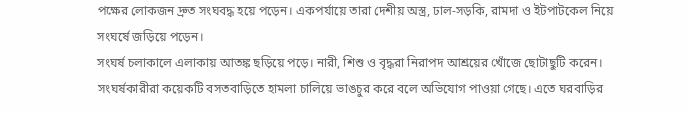পক্ষের লোকজন দ্রুত সংঘবদ্ধ হয়ে পড়েন। একপর্যায়ে তারা দেশীয় অস্ত্র, ঢাল-সড়কি, রামদা ও ইটপাটকেল নিয়ে সংঘর্ষে জড়িয়ে পড়েন।
সংঘর্ষ চলাকালে এলাকায় আতঙ্ক ছড়িয়ে পড়ে। নারী, শিশু ও বৃদ্ধরা নিরাপদ আশ্রয়ের খোঁজে ছোটাছুটি করেন। সংঘর্ষকারীরা কয়েকটি বসতবাড়িতে হামলা চালিয়ে ভাঙচুর করে বলে অভিযোগ পাওয়া গেছে। এতে ঘরবাড়ির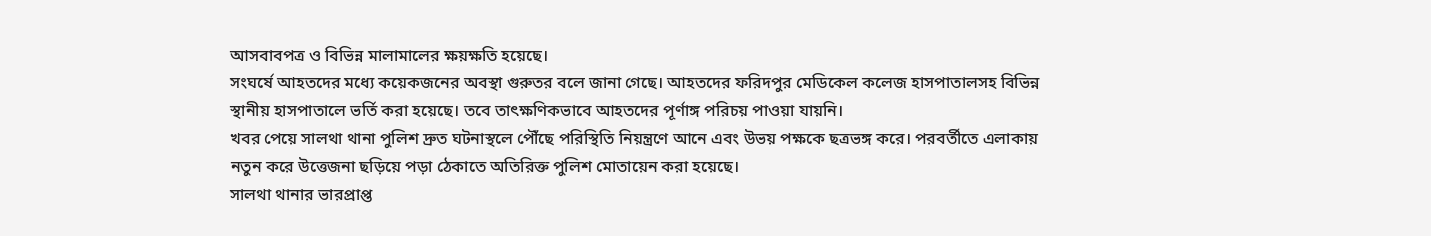আসবাবপত্র ও বিভিন্ন মালামালের ক্ষয়ক্ষতি হয়েছে।
সংঘর্ষে আহতদের মধ্যে কয়েকজনের অবস্থা গুরুতর বলে জানা গেছে। আহতদের ফরিদপুর মেডিকেল কলেজ হাসপাতালসহ বিভিন্ন স্থানীয় হাসপাতালে ভর্তি করা হয়েছে। তবে তাৎক্ষণিকভাবে আহতদের পূর্ণাঙ্গ পরিচয় পাওয়া যায়নি।
খবর পেয়ে সালথা থানা পুলিশ দ্রুত ঘটনাস্থলে পৌঁছে পরিস্থিতি নিয়ন্ত্রণে আনে এবং উভয় পক্ষকে ছত্রভঙ্গ করে। পরবর্তীতে এলাকায় নতুন করে উত্তেজনা ছড়িয়ে পড়া ঠেকাতে অতিরিক্ত পুলিশ মোতায়েন করা হয়েছে।
সালথা থানার ভারপ্রাপ্ত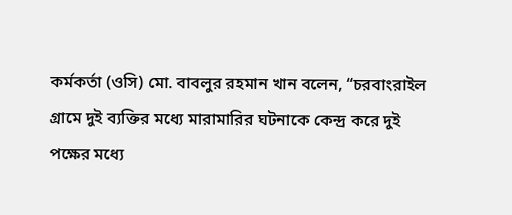কর্মকর্তা (ওসি) মো. বাবলুর রহমান খান বলেন, “চরবাংরাইল গ্রামে দুই ব্যক্তির মধ্যে মারামারির ঘটনাকে কেন্দ্র করে দুই পক্ষের মধ্যে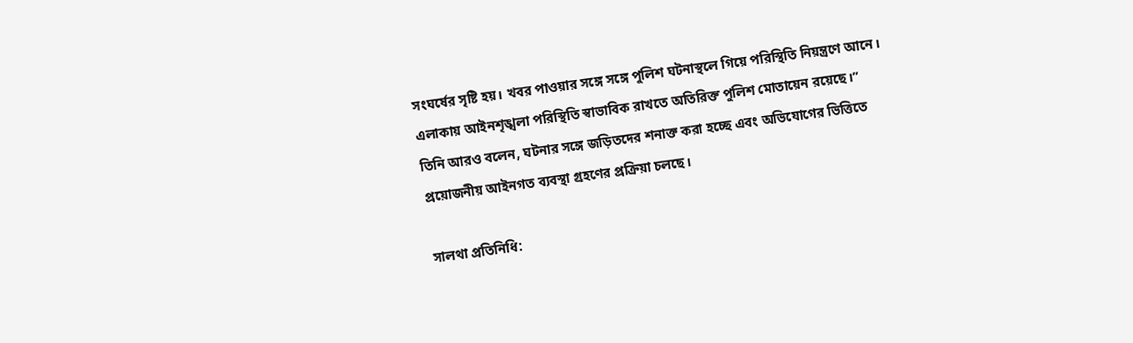সংঘর্ষের সৃষ্টি হয়। খবর পাওয়ার সঙ্গে সঙ্গে পুলিশ ঘটনাস্থলে গিয়ে পরিস্থিতি নিয়ন্ত্রণে আনে। এলাকায় আইনশৃঙ্খলা পরিস্থিতি স্বাভাবিক রাখতে অতিরিক্ত পুলিশ মোতায়েন রয়েছে।”
তিনি আরও বলেন, ঘটনার সঙ্গে জড়িতদের শনাক্ত করা হচ্ছে এবং অভিযোগের ভিত্তিতে প্রয়োজনীয় আইনগত ব্যবস্থা গ্রহণের প্রক্রিয়া চলছে।

সালথা প্রতিনিধি: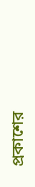প্রকাশের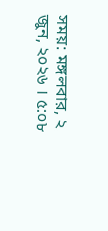সময়: মঙ্গলবার, ২ জুন, ২০২৬ । ৫:০৮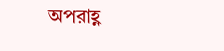অপরাহ্ণ